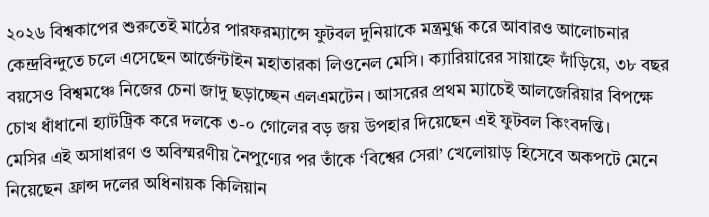২০২৬ বিশ্বকাপের শুরুতেই মাঠের পারফরম্যান্সে ফুটবল দুনিয়াকে মন্ত্রমুগ্ধ করে আবারও আলোচনার কেন্দ্রবিন্দুতে চলে এসেছেন আর্জেন্টাইন মহাতারকা লিওনেল মেসি। ক্যারিয়ারের সায়াহ্নে দাঁড়িয়ে, ৩৮ বছর বয়সেও বিশ্বমঞ্চে নিজের চেনা জাদু ছড়াচ্ছেন এলএমটেন। আসরের প্রথম ম্যাচেই আলজেরিয়ার বিপক্ষে চোখ ধাঁধানো হ্যাটট্রিক করে দলকে ৩-০ গোলের বড় জয় উপহার দিয়েছেন এই ফুটবল কিংবদন্তি।
মেসির এই অসাধারণ ও অবিস্মরণীয় নৈপুণ্যের পর তাঁকে ‘বিশ্বের সেরা’ খেলোয়াড় হিসেবে অকপটে মেনে নিয়েছেন ফ্রান্স দলের অধিনায়ক কিলিয়ান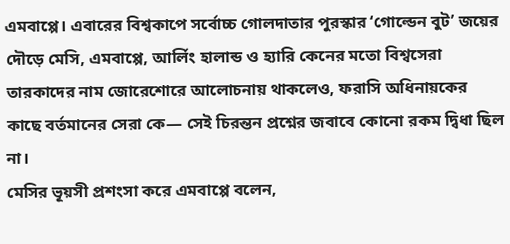এমবাপ্পে। এবারের বিশ্বকাপে সর্বোচ্চ গোলদাতার পুরস্কার ‘গোল্ডেন বুট’ জয়ের দৌড়ে মেসি, এমবাপ্পে, আর্লিং হালান্ড ও হ্যারি কেনের মতো বিশ্বসেরা তারকাদের নাম জোরেশোরে আলোচনায় থাকলেও, ফরাসি অধিনায়কের কাছে বর্তমানের সেরা কে— সেই চিরন্তন প্রশ্নের জবাবে কোনো রকম দ্বিধা ছিল না।
মেসির ভূয়সী প্রশংসা করে এমবাপ্পে বলেন,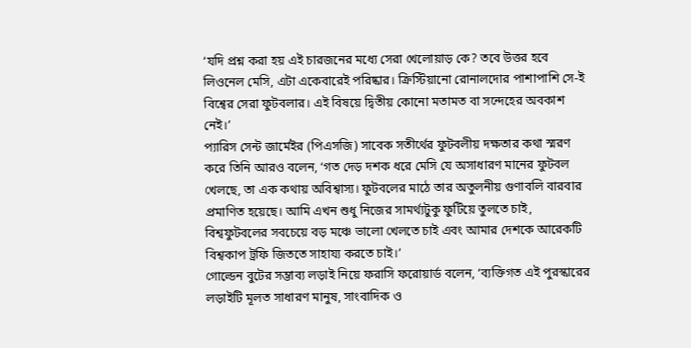‘যদি প্রশ্ন করা হয় এই চারজনের মধ্যে সেরা খেলোয়াড় কে? তবে উত্তর হবে লিওনেল মেসি, এটা একেবারেই পরিষ্কার। ক্রিস্টিয়ানো রোনালদোর পাশাপাশি সে-ই বিশ্বের সেরা ফুটবলার। এই বিষয়ে দ্বিতীয় কোনো মতামত বা সন্দেহের অবকাশ নেই।’
প্যারিস সেন্ট জার্মেইর (পিএসজি) সাবেক সতীর্থের ফুটবলীয় দক্ষতার কথা স্মরণ করে তিনি আরও বলেন, ‘গত দেড় দশক ধরে মেসি যে অসাধারণ মানের ফুটবল খেলছে, তা এক কথায় অবিশ্বাস্য। ফুটবলের মাঠে তার অতুলনীয় গুণাবলি বারবার প্রমাণিত হয়েছে। আমি এখন শুধু নিজের সামর্থ্যটুকু ফুটিয়ে তুলতে চাই, বিশ্বফুটবলের সবচেয়ে বড় মঞ্চে ভালো খেলতে চাই এবং আমার দেশকে আরেকটি বিশ্বকাপ ট্রফি জিততে সাহায্য করতে চাই।’
গোল্ডেন বুটের সম্ভাব্য লড়াই নিয়ে ফরাসি ফরোয়ার্ড বলেন, ‘ব্যক্তিগত এই পুরস্কারের লড়াইটি মূলত সাধারণ মানুষ, সাংবাদিক ও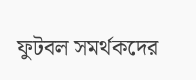ফুটবল সমর্থকদের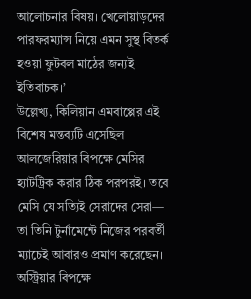আলোচনার বিষয়। খেলোয়াড়দের পারফরম্যান্স নিয়ে এমন সুস্থ বিতর্ক হওয়া ফুটবল মাঠের জন্যই ইতিবাচক।’
উল্লেখ্য, কিলিয়ান এমবাপ্পের এই বিশেষ মন্তব্যটি এসেছিল আলজেরিয়ার বিপক্ষে মেসির হ্যাটট্রিক করার ঠিক পরপরই। তবে মেসি যে সত্যিই সেরাদের সেরা— তা তিনি টুর্নামেন্টে নিজের পরবর্তী ম্যাচেই আবারও প্রমাণ করেছেন। অস্ট্রিয়ার বিপক্ষে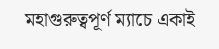মহাগুরুত্বপূর্ণ ম্যাচে একাই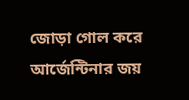জোড়া গোল করে আর্জেন্টিনার জয়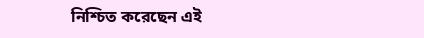নিশ্চিত করেছেন এই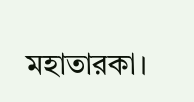মহাতারকা।